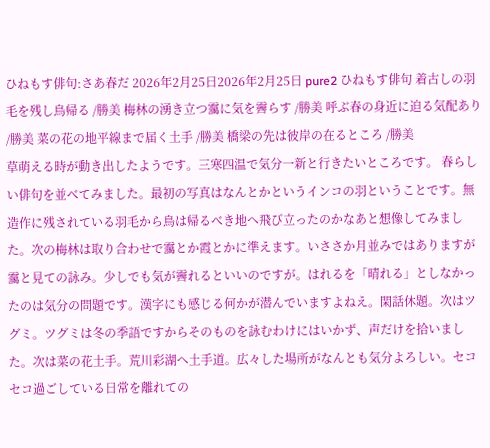ひねもす俳句:さあ春だ 2026年2月25日2026年2月25日 pure2 ひねもす俳句 着古しの羽毛を残し鳥帰る /勝美 梅林の湧き立つ靄に気を霽らす /勝美 呼ぶ春の身近に迫る気配あり /勝美 菜の花の地平線まで届く土手 /勝美 橋梁の先は彼岸の在るところ /勝美
草萌える時が動き出したようです。三寒四温で気分一新と行きたいところです。 春らしい俳句を並べてみました。最初の写真はなんとかというインコの羽ということです。無造作に残されている羽毛から鳥は帰るべき地へ飛び立ったのかなあと想像してみました。次の梅林は取り合わせで靄とか霞とかに準えます。いささか月並みではありますが靄と見ての詠み。少しでも気が霽れるといいのですが。はれるを「晴れる」としなかったのは気分の問題です。漢字にも感じる何かが潜んでいますよねえ。閑話休題。次はツグミ。ツグミは冬の季語ですからそのものを詠むわけにはいかず、声だけを拾いました。次は菜の花土手。荒川彩湖へ土手道。広々した場所がなんとも気分よろしい。セコセコ過ごしている日常を離れての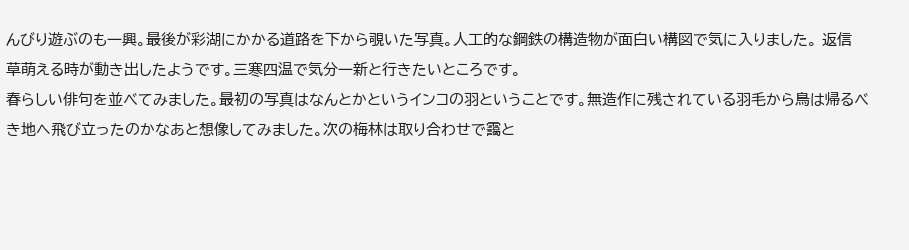んびり遊ぶのも一興。最後が彩湖にかかる道路を下から覗いた写真。人工的な鋼鉄の構造物が面白い構図で気に入りました。 返信
草萌える時が動き出したようです。三寒四温で気分一新と行きたいところです。
春らしい俳句を並べてみました。最初の写真はなんとかというインコの羽ということです。無造作に残されている羽毛から鳥は帰るべき地へ飛び立ったのかなあと想像してみました。次の梅林は取り合わせで靄と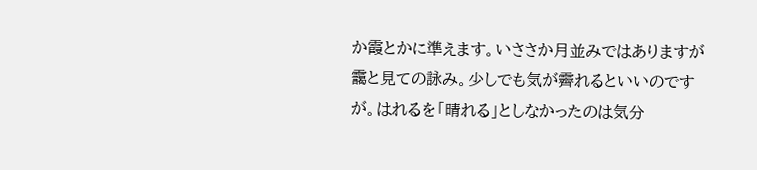か霞とかに準えます。いささか月並みではありますが靄と見ての詠み。少しでも気が霽れるといいのですが。はれるを「晴れる」としなかったのは気分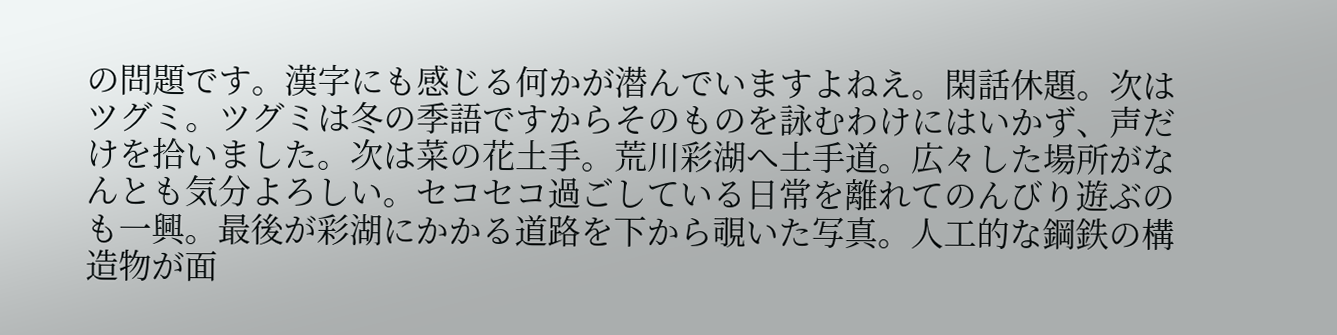の問題です。漢字にも感じる何かが潜んでいますよねえ。閑話休題。次はツグミ。ツグミは冬の季語ですからそのものを詠むわけにはいかず、声だけを拾いました。次は菜の花土手。荒川彩湖へ土手道。広々した場所がなんとも気分よろしい。セコセコ過ごしている日常を離れてのんびり遊ぶのも一興。最後が彩湖にかかる道路を下から覗いた写真。人工的な鋼鉄の構造物が面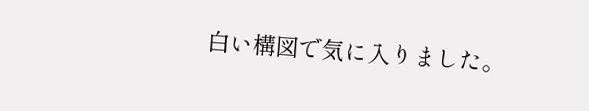白い構図で気に入りました。